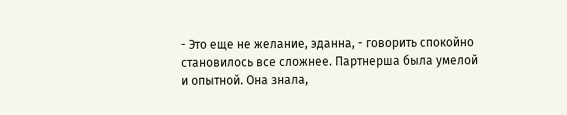- Это еще не желание, эданна, - говорить спокойно становилось все сложнее. Партнерша была умелой и опытной. Она знала,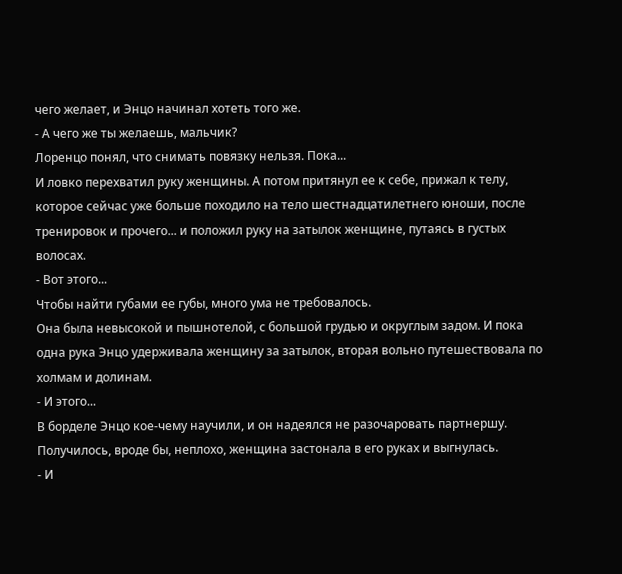чего желает, и Энцо начинал хотеть того же.
- А чего же ты желаешь, мальчик?
Лоренцо понял, что снимать повязку нельзя. Пока...
И ловко перехватил руку женщины. А потом притянул ее к себе, прижал к телу, которое сейчас уже больше походило на тело шестнадцатилетнего юноши, после тренировок и прочего... и положил руку на затылок женщине, путаясь в густых волосах.
- Вот этого...
Чтобы найти губами ее губы, много ума не требовалось.
Она была невысокой и пышнотелой, с большой грудью и округлым задом. И пока одна рука Энцо удерживала женщину за затылок, вторая вольно путешествовала по холмам и долинам.
- И этого...
В борделе Энцо кое-чему научили, и он надеялся не разочаровать партнершу. Получилось, вроде бы, неплохо, женщина застонала в его руках и выгнулась.
- И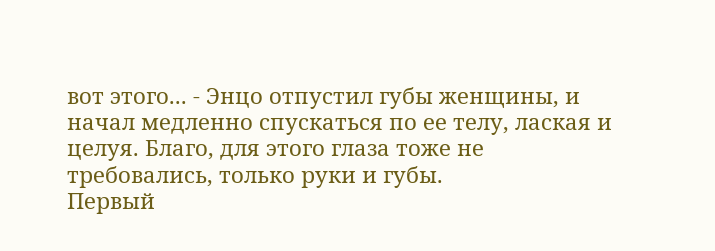вот этого... - Энцо отпустил губы женщины, и начал медленно спускаться по ее телу, лаская и целуя. Благо, для этого глаза тоже не требовались, только руки и губы.
Первый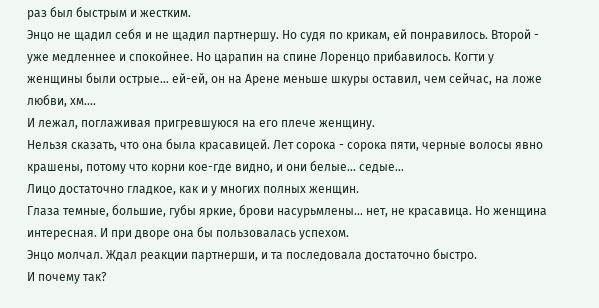раз был быстрым и жестким.
Энцо не щадил себя и не щадил партнершу. Но судя по крикам, ей понравилось. Второй - уже медленнее и спокойнее. Но царапин на спине Лоренцо прибавилось. Когти у женщины были острые... ей-ей, он на Арене меньше шкуры оставил, чем сейчас, на ложе любви, хм....
И лежал, поглаживая пригревшуюся на его плече женщину.
Нельзя сказать, что она была красавицей. Лет сорока - сорока пяти, черные волосы явно крашены, потому что корни кое-где видно, и они белые... седые...
Лицо достаточно гладкое, как и у многих полных женщин.
Глаза темные, большие, губы яркие, брови насурьмлены... нет, не красавица. Но женщина интересная. И при дворе она бы пользовалась успехом.
Энцо молчал. Ждал реакции партнерши, и та последовала достаточно быстро.
И почему так?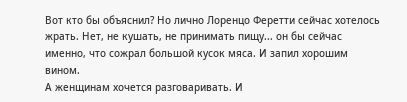Вот кто бы объяснил? Но лично Лоренцо Феретти сейчас хотелось жрать. Нет, не кушать, не принимать пищу... он бы сейчас именно, что сожрал большой кусок мяса. И запил хорошим вином.
А женщинам хочется разговаривать. И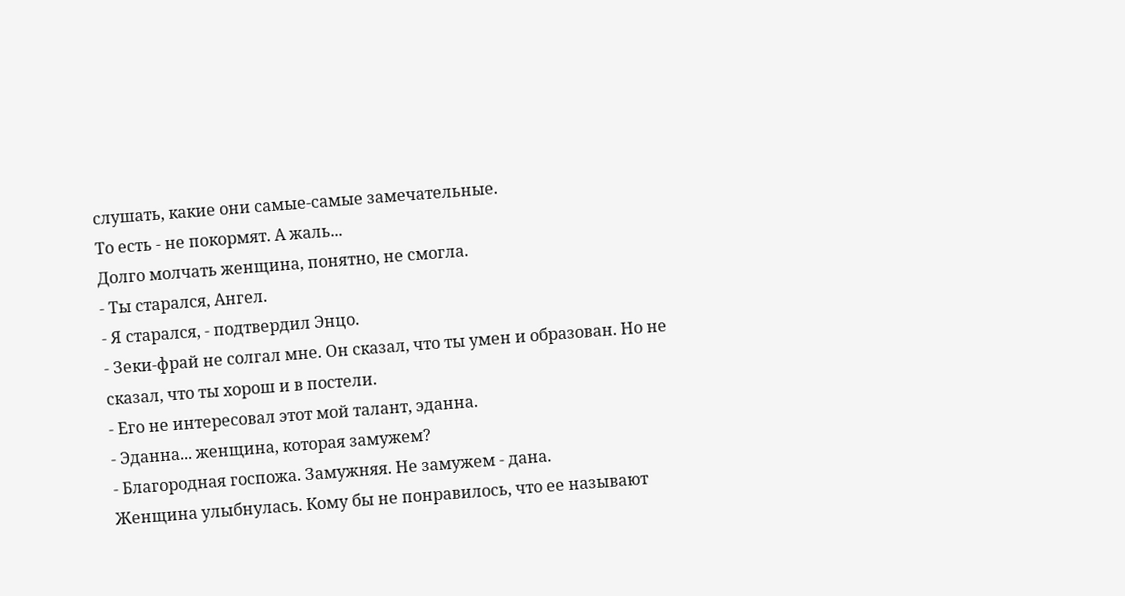слушать, какие они самые-самые замечательные.
То есть - не покормят. А жаль...
Долго молчать женщина, понятно, не смогла.
- Ты старался, Ангел.
- Я старался, - подтвердил Энцо.
- Зеки-фрай не солгал мне. Он сказал, что ты умен и образован. Но не сказал, что ты хорош и в постели.
- Его не интересовал этот мой талант, эданна.
- Эданна... женщина, которая замужем?
- Благородная госпожа. Замужняя. Не замужем - дана.
Женщина улыбнулась. Кому бы не понравилось, что ее называют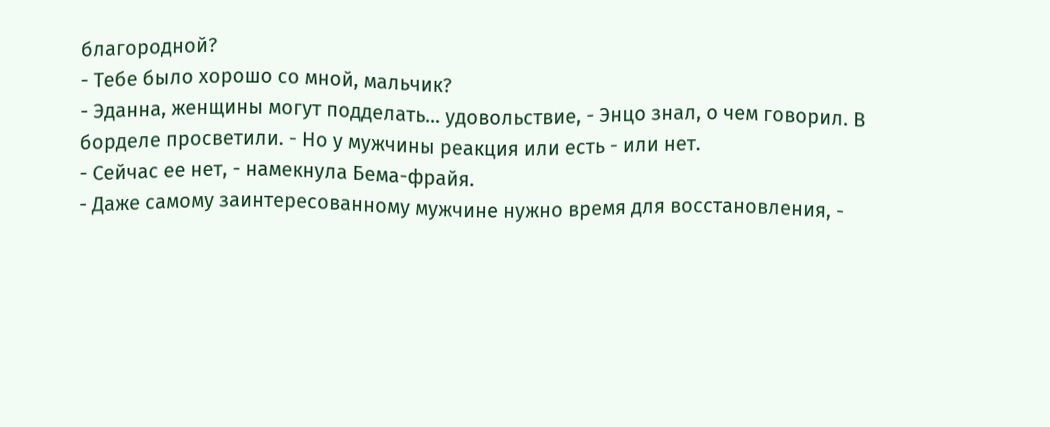благородной?
- Тебе было хорошо со мной, мальчик?
- Эданна, женщины могут подделать... удовольствие, - Энцо знал, о чем говорил. В борделе просветили. - Но у мужчины реакция или есть - или нет.
- Сейчас ее нет, - намекнула Бема-фрайя.
- Даже самому заинтересованному мужчине нужно время для восстановления, -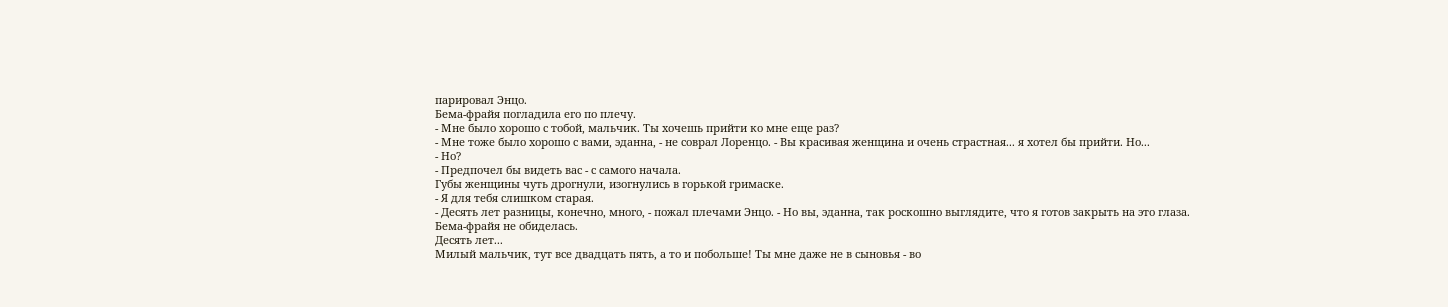парировал Энцо.
Бема-фрайя погладила его по плечу.
- Мне было хорошо с тобой, мальчик. Ты хочешь прийти ко мне еще раз?
- Мне тоже было хорошо с вами, эданна, - не соврал Лоренцо. - Вы красивая женщина и очень страстная... я хотел бы прийти. Но...
- Но?
- Предпочел бы видеть вас - с самого начала.
Губы женщины чуть дрогнули, изогнулись в горькой гримаске.
- Я для тебя слишком старая.
- Десять лет разницы, конечно, много, - пожал плечами Энцо. - Но вы, эданна, так роскошно выглядите, что я готов закрыть на это глаза.
Бема-фрайя не обиделась.
Десять лет...
Милый мальчик, тут все двадцать пять, а то и побольше! Ты мне даже не в сыновья - во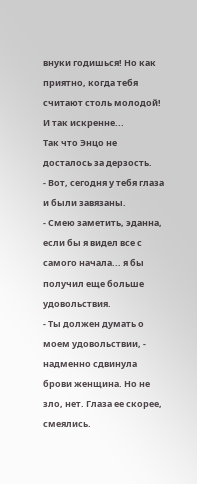внуки годишься! Но как приятно, когда тебя считают столь молодой! И так искренне...
Так что Энцо не досталось за дерзость.
- Вот, сегодня у тебя глаза и были завязаны.
- Смею заметить, эданна, если бы я видел все с самого начала... я бы получил еще больше удовольствия.
- Ты должен думать о моем удовольствии, - надменно сдвинула брови женщина. Но не зло, нет. Глаза ее скорее, смеялись.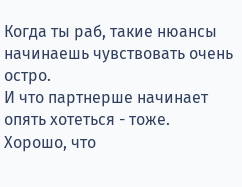Когда ты раб, такие нюансы начинаешь чувствовать очень остро.
И что партнерше начинает опять хотеться - тоже.
Хорошо, что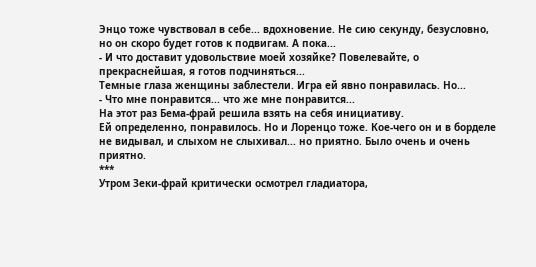Энцо тоже чувствовал в себе... вдохновение. Не сию секунду, безусловно, но он скоро будет готов к подвигам. А пока...
- И что доставит удовольствие моей хозяйке? Повелевайте, о прекраснейшая, я готов подчиняться...
Темные глаза женщины заблестели. Игра ей явно понравилась. Но...
- Что мне понравится... что же мне понравится...
На этот раз Бема-фрай решила взять на себя инициативу.
Ей определенно, понравилось. Но и Лоренцо тоже. Кое-чего он и в борделе не видывал, и слыхом не слыхивал... но приятно. Было очень и очень приятно.
***
Утром Зеки-фрай критически осмотрел гладиатора,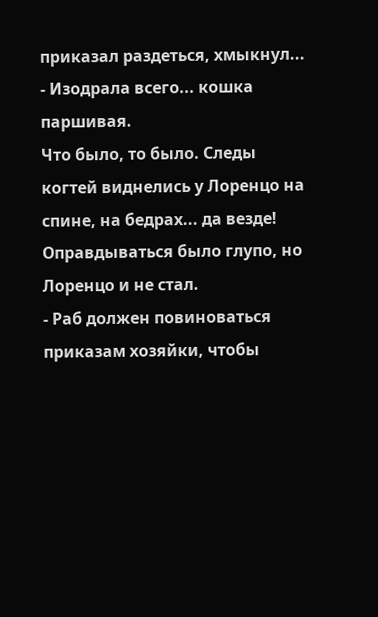приказал раздеться, хмыкнул...
- Изодрала всего... кошка паршивая.
Что было, то было. Следы когтей виднелись у Лоренцо на спине, на бедрах... да везде!
Оправдываться было глупо, но Лоренцо и не стал.
- Раб должен повиноваться приказам хозяйки, чтобы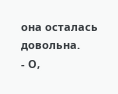она осталась довольна.
- О,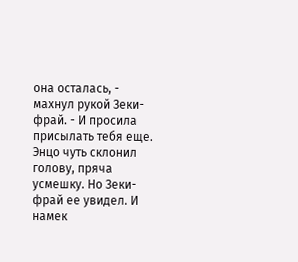она осталась, - махнул рукой Зеки-фрай. - И просила присылать тебя еще.
Энцо чуть склонил голову, пряча усмешку. Но Зеки-фрай ее увидел. И намек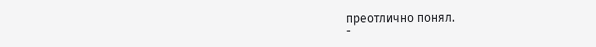преотлично понял.
-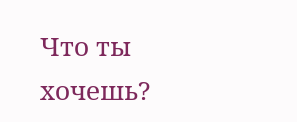Что ты хочешь?